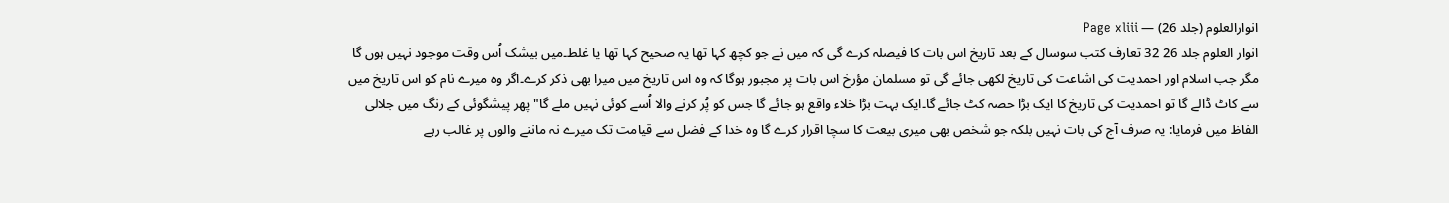انوارالعلوم (جلد 26) — Page xliii
انوار العلوم جلد 26 32 تعارف کتب سوسال کے بعد تاریخ اس بات کا فیصلہ کرے گی کہ میں نے جو کچھ کہا تھا یہ صحیح کہا تھا یا غلط۔میں بیشک اُس وقت موجود نہیں ہوں گا مگر جب اسلام اور احمدیت کی اشاعت کی تاریخ لکھی جائے گی تو مسلمان مؤرخ اس بات پر مجبور ہوگا کہ وہ اس تاریخ میں میرا بھی ذکر کرے۔اگر وہ میرے نام کو اس تاریخ میں سے کاٹ ڈالے گا تو احمدیت کی تاریخ کا ایک بڑا حصہ کٹ جائے گا۔ایک بہت بڑا خلاء واقع ہو جائے گا جس کو پُر کرنے والا اُسے کوئی نہیں ملے گا" پھر پیشگوئی کے رنگ میں جلالی الفاظ میں فرمایا: یہ صرف آج کی بات نہیں بلکہ جو شخص بھی میری بیعت کا سچا اقرار کرے گا وہ خدا کے فضل سے قیامت تک میرے نہ ماننے والوں پر غالب رہے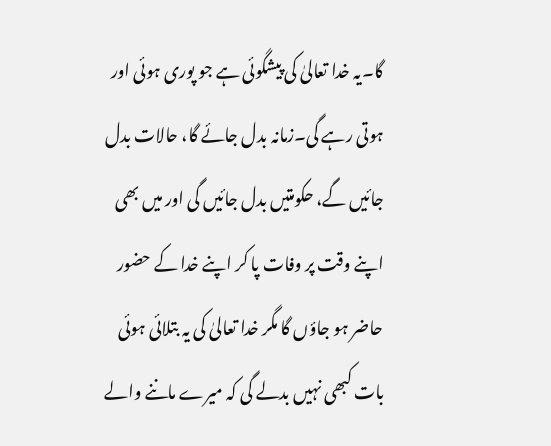گا۔یہ خدا تعالیٰ کی پیشگوئی ہے جو پوری ہوئی اور ہوتی رہے گی۔زمانہ بدل جائے گا، حالات بدل جائیں گے، حکومتیں بدل جائیں گی اور میں بھی اپنے وقت پر وفات پا کر اپنے خدا کے حضور حاضر ہو جاؤں گا مگر خدا تعالیٰ کی یہ بتلائی ہوئی بات کبھی نہیں بدلے گی کہ میرے ماننے والے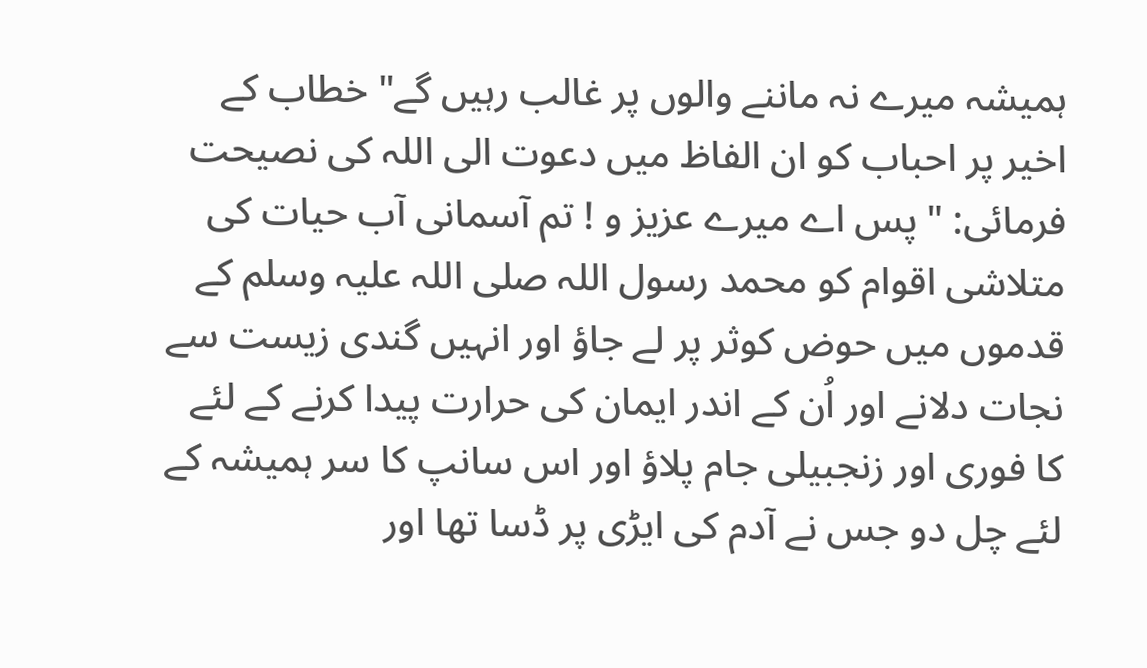ہمیشہ میرے نہ ماننے والوں پر غالب رہیں گے" خطاب کے اخیر پر احباب کو ان الفاظ میں دعوت الی اللہ کی نصیحت فرمائی: " پس اے میرے عزیز و ! تم آسمانی آب حیات کی متلاشی اقوام کو محمد رسول اللہ صلی اللہ علیہ وسلم کے قدموں میں حوض کوثر پر لے جاؤ اور انہیں گندی زیست سے نجات دلانے اور اُن کے اندر ایمان کی حرارت پیدا کرنے کے لئے کا فوری اور زنجبیلی جام پلاؤ اور اس سانپ کا سر ہمیشہ کے لئے چل دو جس نے آدم کی ایڑی پر ڈسا تھا اور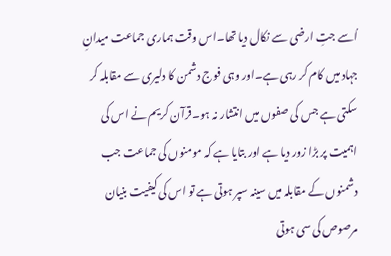اُسے جتِ ارضی سے نکال دیا تھا۔اس وقت ہماری جماعت میدانِ جہاد میں کام کر رہی ہے۔اور وہی فوج دشمن کا دلیری سے مقابلہ کر سکتی ہے جس کی صفوں میں انتشار نہ ہو۔قرآن کریم نے اس کی اہمیت پر بڑا زور دیا ہے اور بتایا ہے کہ مومنوں کی جماعت جب دشمنوں کے مقابلہ میں سینہ سپر ہوتی ہے تو اس کی کیفیت بنیان مرصوص کی سی ہوتی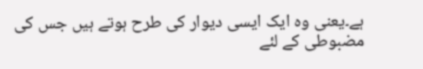ہے۔یعنی وہ ایک ایسی دیوار کی طرح ہوتے ہیں جس کی مضبوطی کے لئے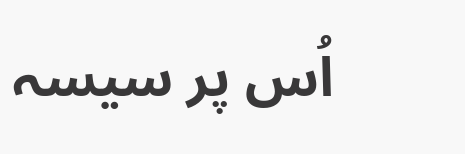اُس پر سیسہ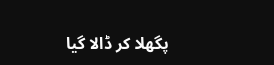پگھلا کر ڈالا گیا